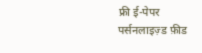फ्री ई-पेपर
पर्सनलाइज़्ड फ़ीड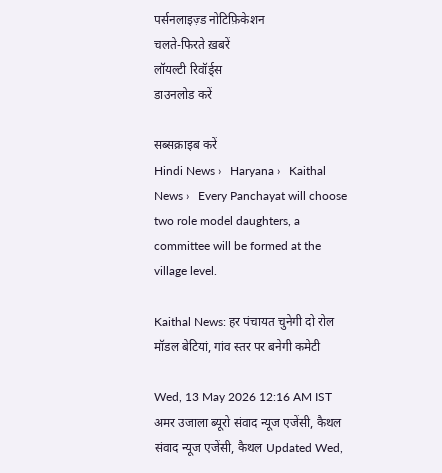पर्सनलाइज़्ड नोटिफ़िकेशन
चलते-फिरते ख़बरें
लॉयल्टी रिवॉर्ड्स
डाउनलोड करें

सब्सक्राइब करें
Hindi News ›   Haryana ›   Kaithal News ›   Every Panchayat will choose two role model daughters, a committee will be formed at the village level.

Kaithal News: हर पंचायत चुनेगी दो रोल मॉडल बेटियां, गांव स्तर पर बनेगी कमेटी

Wed, 13 May 2026 12:16 AM IST
अमर उजाला ब्यूरो संवाद न्यूज एजेंसी, कैथल
संवाद न्यूज एजेंसी, कैथल Updated Wed,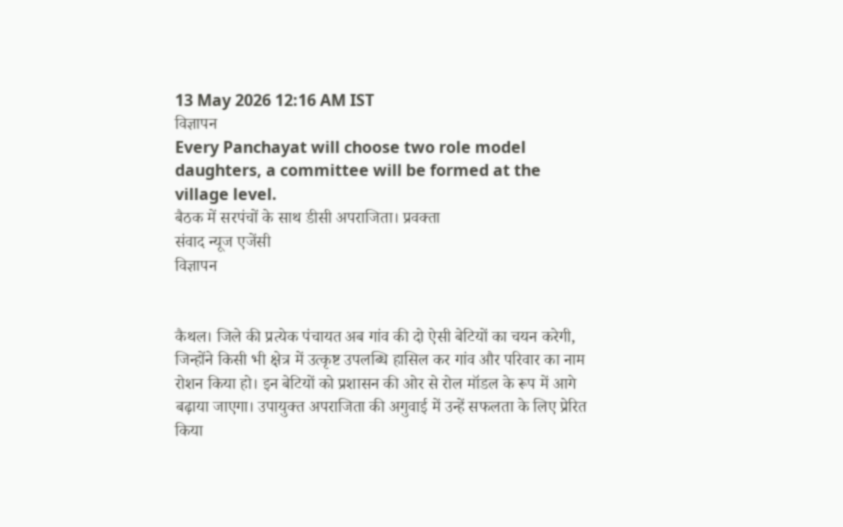13 May 2026 12:16 AM IST
विज्ञापन
Every Panchayat will choose two role model daughters, a committee will be formed at the village level.
बैठक में सरपंचों के साथ डीसी अपराजिता। प्रवक्ता
संवाद न्यूज एजेंसी
विज्ञापन


कैथल। जिले की प्रत्येक पंचायत अब गांव की दो ऐसी बेटियों का चयन करेगी, जिन्होंने किसी भी क्षेत्र में उत्कृष्ट उपलब्धि हासिल कर गांव और परिवार का नाम रोशन किया हो। इन बेटियों को प्रशासन की ओर से रोल मॉडल के रूप में आगे बढ़ाया जाएगा। उपायुक्त अपराजिता की अगुवाई में उन्हें सफलता के लिए प्रेरित किया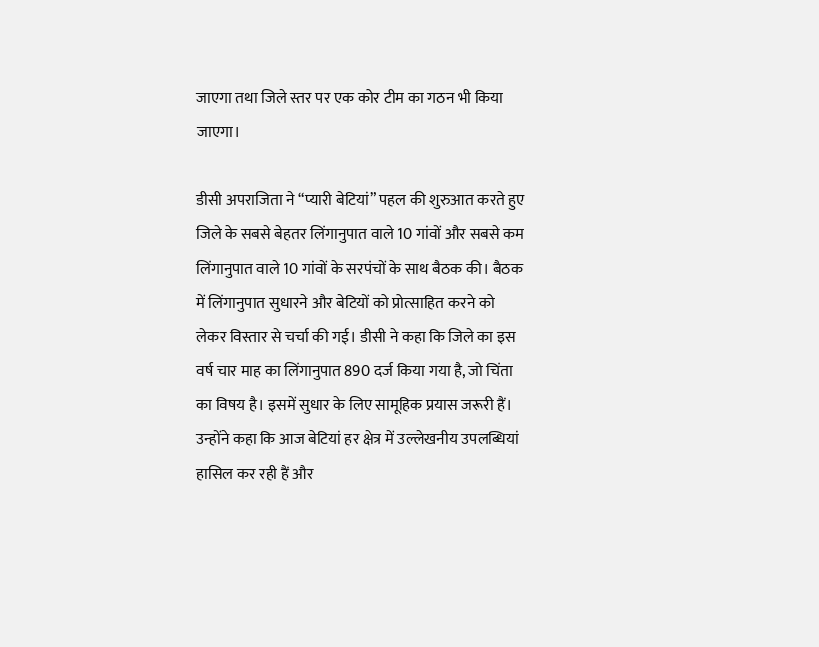जाएगा तथा जिले स्तर पर एक कोर टीम का गठन भी किया जाएगा।

डीसी अपराजिता ने “प्यारी बेटियां” पहल की शुरुआत करते हुए जिले के सबसे बेहतर लिंगानुपात वाले 10 गांवों और सबसे कम लिंगानुपात वाले 10 गांवों के सरपंचों के साथ बैठक की। बैठक में लिंगानुपात सुधारने और बेटियों को प्रोत्साहित करने को लेकर विस्तार से चर्चा की गई। डीसी ने कहा कि जिले का इस वर्ष चार माह का लिंगानुपात 890 दर्ज किया गया है, जो चिंता का विषय है। इसमें सुधार के लिए सामूहिक प्रयास जरूरी हैं। उन्होंने कहा कि आज बेटियां हर क्षेत्र में उल्लेखनीय उपलब्धियां हासिल कर रही हैं और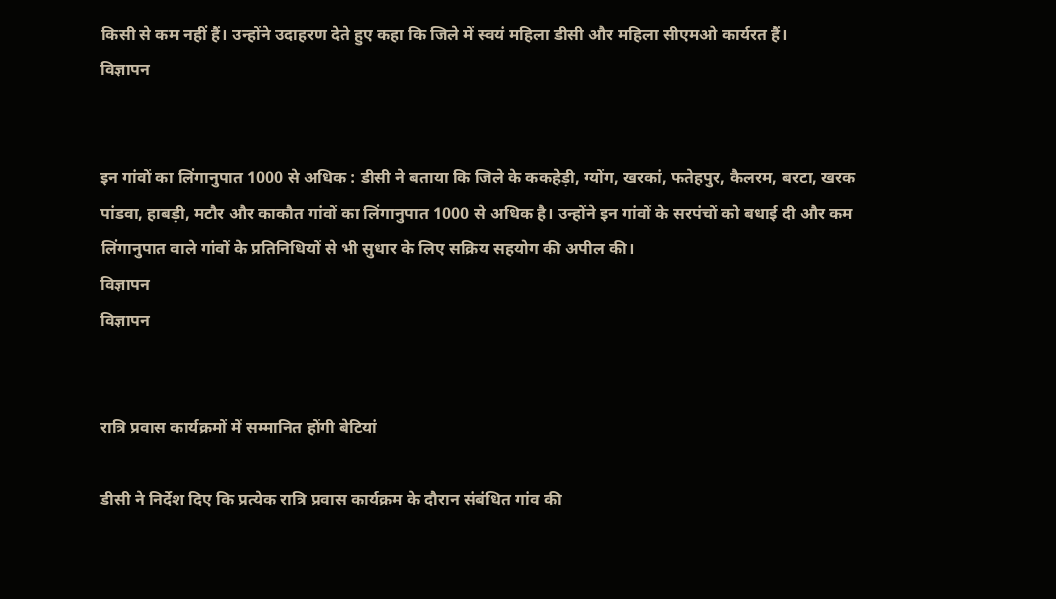किसी से कम नहीं हैं। उन्होंने उदाहरण देते हुए कहा कि जिले में स्वयं महिला डीसी और महिला सीएमओ कार्यरत हैं।
विज्ञापन


इन गांवों का लिंगानुपात 1000 से अधिक : डीसी ने बताया कि जिले के ककहेड़ी, ग्योंग, खरकां, फतेहपुर, कैलरम, बरटा, खरक पांडवा, हाबड़ी, मटौर और काकौत गांवों का लिंगानुपात 1000 से अधिक है। उन्होंने इन गांवों के सरपंचों को बधाई दी और कम लिंगानुपात वाले गांवों के प्रतिनिधियों से भी सुधार के लिए सक्रिय सहयोग की अपील की।
विज्ञापन
विज्ञापन


रात्रि प्रवास कार्यक्रमों में सम्मानित होंगी बेटियां

डीसी ने निर्देश दिए कि प्रत्येक रात्रि प्रवास कार्यक्रम के दौरान संबंधित गांव की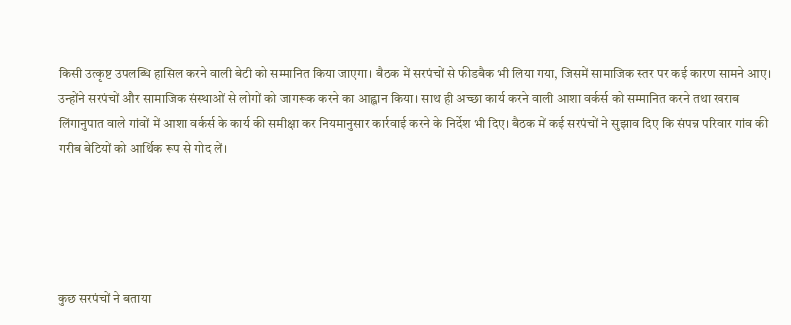किसी उत्कृष्ट उपलब्धि हासिल करने वाली बेटी को सम्मानित किया जाएगा। बैठक में सरपंचों से फीडबैक भी लिया गया, जिसमें सामाजिक स्तर पर कई कारण सामने आए। उन्होंने सरपंचों और सामाजिक संस्थाओं से लोगों को जागरूक करने का आह्वान किया। साथ ही अच्छा कार्य करने वाली आशा वर्कर्स को सम्मानित करने तथा खराब लिंगानुपात वाले गांवों में आशा वर्कर्स के कार्य की समीक्षा कर नियमानुसार कार्रवाई करने के निर्देश भी दिए। बैठक में कई सरपंचों ने सुझाव दिए कि संपन्न परिवार गांव की गरीब बेटियों को आर्थिक रूप से गोद लें।





कुछ सरपंचों ने बताया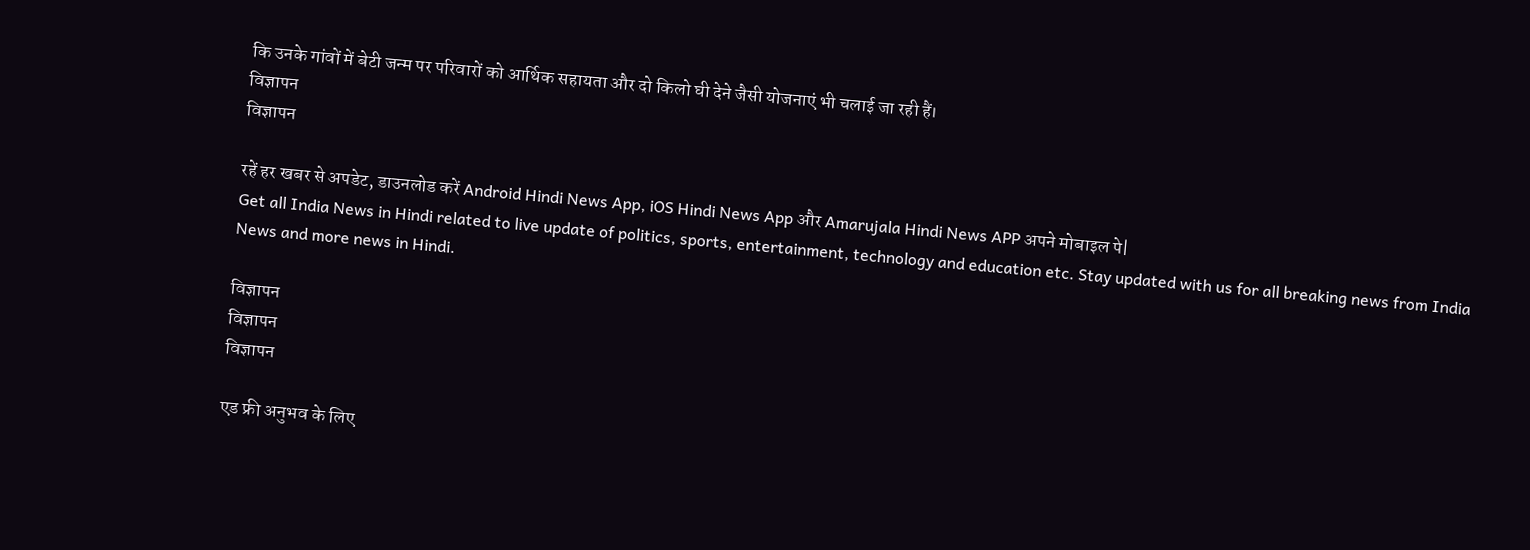कि उनके गांवों में बेटी जन्म पर परिवारों को आर्थिक सहायता और दो किलो घी देने जैसी योजनाएं भी चलाई जा रही हैं।
विज्ञापन
विज्ञापन

रहें हर खबर से अपडेट, डाउनलोड करें Android Hindi News App, iOS Hindi News App और Amarujala Hindi News APP अपने मोबाइल पे|
Get all India News in Hindi related to live update of politics, sports, entertainment, technology and education etc. Stay updated with us for all breaking news from India News and more news in Hindi.

विज्ञापन
विज्ञापन
विज्ञापन

एड फ्री अनुभव के लिए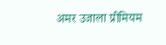अमर उजाला प्रीमियम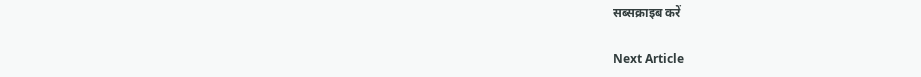सब्सक्राइब करें

Next Article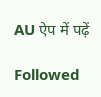AU ऐप में पढ़ें

Followed